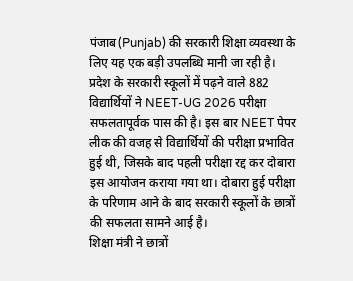पंजाब(Punjab) की सरकारी शिक्षा व्यवस्था के लिए यह एक बड़ी उपलब्धि मानी जा रही है। प्रदेश के सरकारी स्कूलों में पढ़ने वाले 882 विद्यार्थियों ने NEET-UG 2026 परीक्षा सफलतापूर्वक पास की है। इस बार NEET पेपर लीक की वजह से विद्यार्थियों की परीक्षा प्रभावित हुई थी, जिसके बाद पहली परीक्षा रद्द कर दोबारा इस आयोजन कराया गया था। दोबारा हुई परीक्षा के परिणाम आने के बाद सरकारी स्कूलों के छात्रों की सफलता सामने आई है।
शिक्षा मंत्री ने छात्रों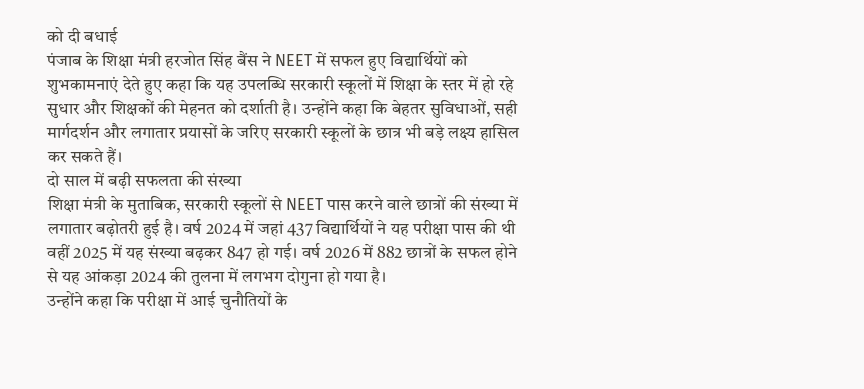को दी बधाई
पंजाब के शिक्षा मंत्री हरजोत सिंह बैंस ने NEET में सफल हुए विद्यार्थियों को शुभकामनाएं देते हुए कहा कि यह उपलब्धि सरकारी स्कूलों में शिक्षा के स्तर में हो रहे सुधार और शिक्षकों की मेहनत को दर्शाती है। उन्होंने कहा कि बेहतर सुविधाओं, सही मार्गदर्शन और लगातार प्रयासों के जरिए सरकारी स्कूलों के छात्र भी बड़े लक्ष्य हासिल कर सकते हैं।
दो साल में बढ़ी सफलता की संख्या
शिक्षा मंत्री के मुताबिक, सरकारी स्कूलों से NEET पास करने वाले छात्रों की संख्या में लगातार बढ़ोतरी हुई है। वर्ष 2024 में जहां 437 विद्यार्थियों ने यह परीक्षा पास की थी वहीं 2025 में यह संख्या बढ़कर 847 हो गई। वर्ष 2026 में 882 छात्रों के सफल होने से यह आंकड़ा 2024 की तुलना में लगभग दोगुना हो गया है।
उन्होंने कहा कि परीक्षा में आई चुनौतियों के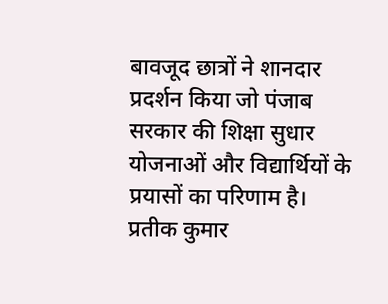बावजूद छात्रों ने शानदार प्रदर्शन किया जो पंजाब सरकार की शिक्षा सुधार योजनाओं और विद्यार्थियों के प्रयासों का परिणाम है।
प्रतीक कुमार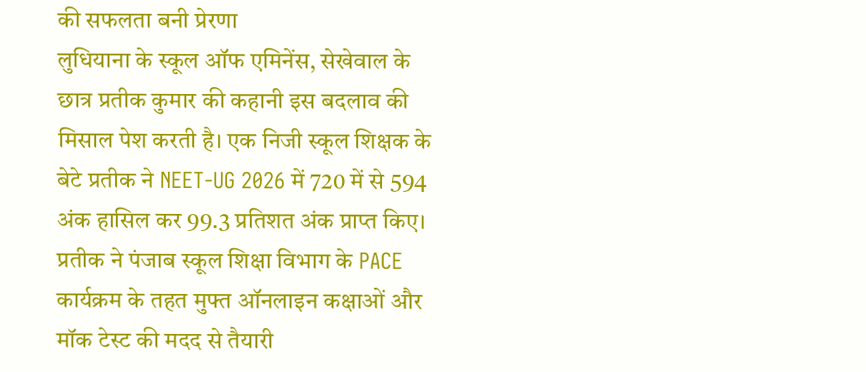की सफलता बनी प्रेरणा
लुधियाना के स्कूल ऑफ एमिनेंस, सेखेवाल के छात्र प्रतीक कुमार की कहानी इस बदलाव की मिसाल पेश करती है। एक निजी स्कूल शिक्षक के बेटे प्रतीक ने NEET-UG 2026 में 720 में से 594 अंक हासिल कर 99.3 प्रतिशत अंक प्राप्त किए। प्रतीक ने पंजाब स्कूल शिक्षा विभाग के PACE कार्यक्रम के तहत मुफ्त ऑनलाइन कक्षाओं और मॉक टेस्ट की मदद से तैयारी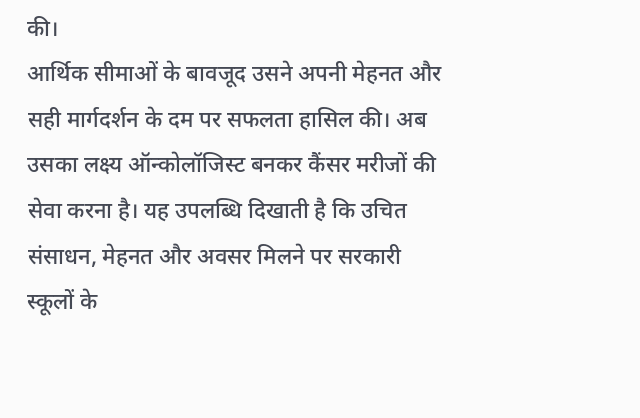की।
आर्थिक सीमाओं के बावजूद उसने अपनी मेहनत और सही मार्गदर्शन के दम पर सफलता हासिल की। अब उसका लक्ष्य ऑन्कोलॉजिस्ट बनकर कैंसर मरीजों की सेवा करना है। यह उपलब्धि दिखाती है कि उचित संसाधन, मेहनत और अवसर मिलने पर सरकारी स्कूलों के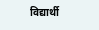विद्यार्थी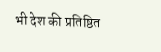भी देश की प्रतिष्ठित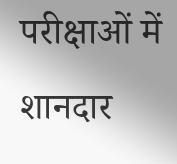परीक्षाओं में शानदार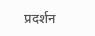प्रदर्शन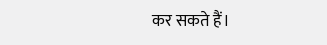कर सकते हैं।